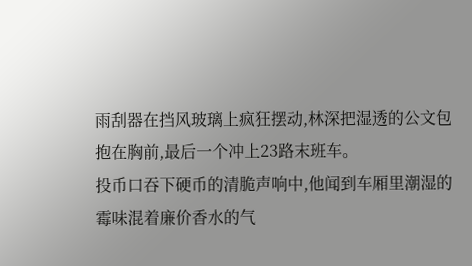雨刮器在挡风玻璃上疯狂摆动,林深把湿透的公文包抱在胸前,最后一个冲上23路末班车。
投币口吞下硬币的清脆声响中,他闻到车厢里潮湿的霉味混着廉价香水的气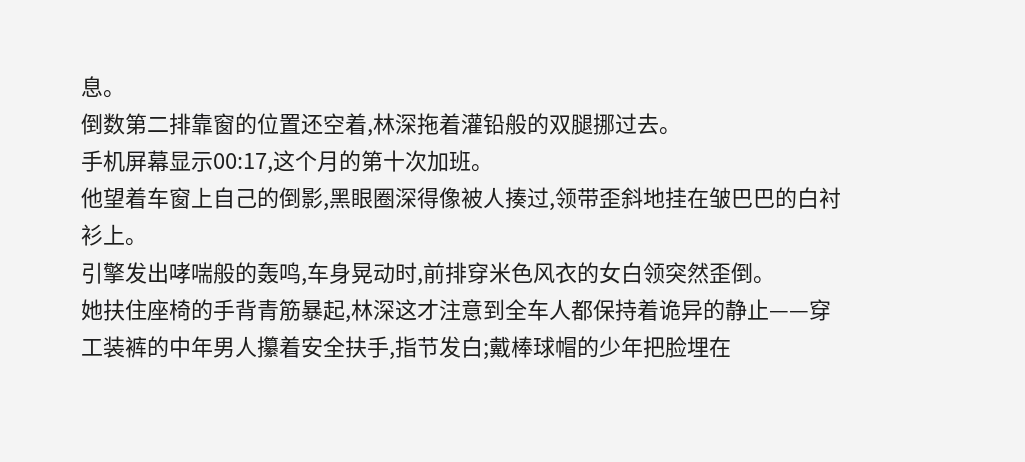息。
倒数第二排靠窗的位置还空着,林深拖着灌铅般的双腿挪过去。
手机屏幕显示00:17,这个月的第十次加班。
他望着车窗上自己的倒影,黑眼圈深得像被人揍过,领带歪斜地挂在皱巴巴的白衬衫上。
引擎发出哮喘般的轰鸣,车身晃动时,前排穿米色风衣的女白领突然歪倒。
她扶住座椅的手背青筋暴起,林深这才注意到全车人都保持着诡异的静止——穿工装裤的中年男人攥着安全扶手,指节发白;戴棒球帽的少年把脸埋在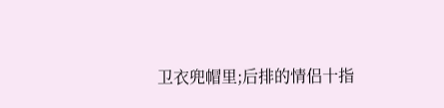卫衣兜帽里;后排的情侣十指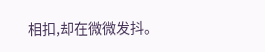相扣,却在微微发抖。